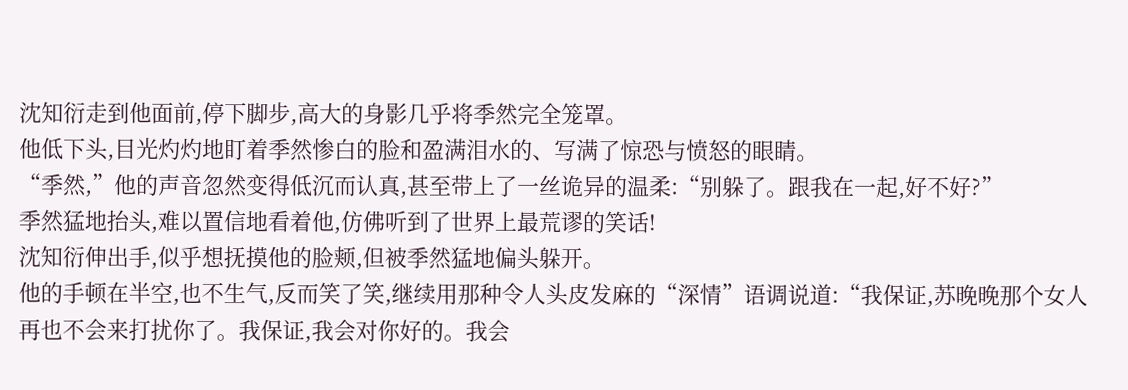沈知衍走到他面前,停下脚步,高大的身影几乎将季然完全笼罩。
他低下头,目光灼灼地盯着季然惨白的脸和盈满泪水的、写满了惊恐与愤怒的眼睛。
“季然,”他的声音忽然变得低沉而认真,甚至带上了一丝诡异的温柔:“别躲了。跟我在一起,好不好?”
季然猛地抬头,难以置信地看着他,仿佛听到了世界上最荒谬的笑话!
沈知衍伸出手,似乎想抚摸他的脸颊,但被季然猛地偏头躲开。
他的手顿在半空,也不生气,反而笑了笑,继续用那种令人头皮发麻的“深情”语调说道:“我保证,苏晚晚那个女人再也不会来打扰你了。我保证,我会对你好的。我会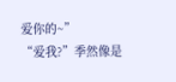爱你的~”
“爱我?”季然像是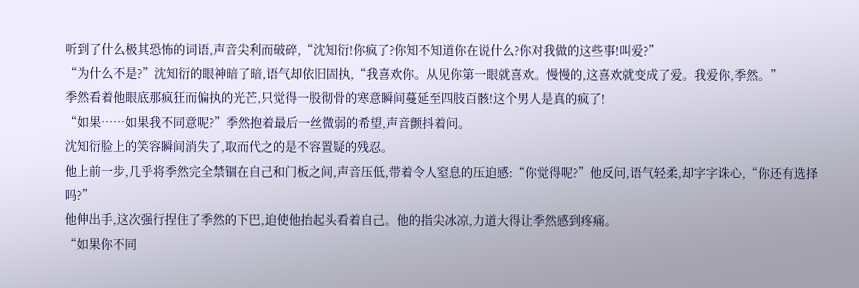听到了什么极其恐怖的词语,声音尖利而破碎,“沈知衍!你疯了?你知不知道你在说什么?你对我做的这些事!叫爱?”
“为什么不是?”沈知衍的眼神暗了暗,语气却依旧固执,“我喜欢你。从见你第一眼就喜欢。慢慢的,这喜欢就变成了爱。我爱你,季然。”
季然看着他眼底那疯狂而偏执的光芒,只觉得一股彻骨的寒意瞬间蔓延至四肢百骸!这个男人是真的疯了!
“如果……如果我不同意呢?”季然抱着最后一丝微弱的希望,声音颤抖着问。
沈知衍脸上的笑容瞬间消失了,取而代之的是不容置疑的残忍。
他上前一步,几乎将季然完全禁锢在自己和门板之间,声音压低,带着令人窒息的压迫感:“你觉得呢?”他反问,语气轻柔,却字字诛心,“你还有选择吗?”
他伸出手,这次强行捏住了季然的下巴,迫使他抬起头看着自己。他的指尖冰凉,力道大得让季然感到疼痛。
“如果你不同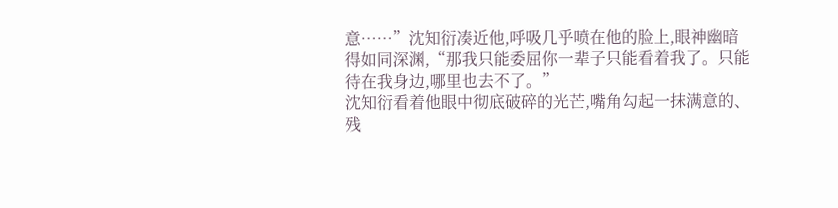意……”沈知衍凑近他,呼吸几乎喷在他的脸上,眼神幽暗得如同深渊,“那我只能委屈你一辈子只能看着我了。只能待在我身边,哪里也去不了。”
沈知衍看着他眼中彻底破碎的光芒,嘴角勾起一抹满意的、残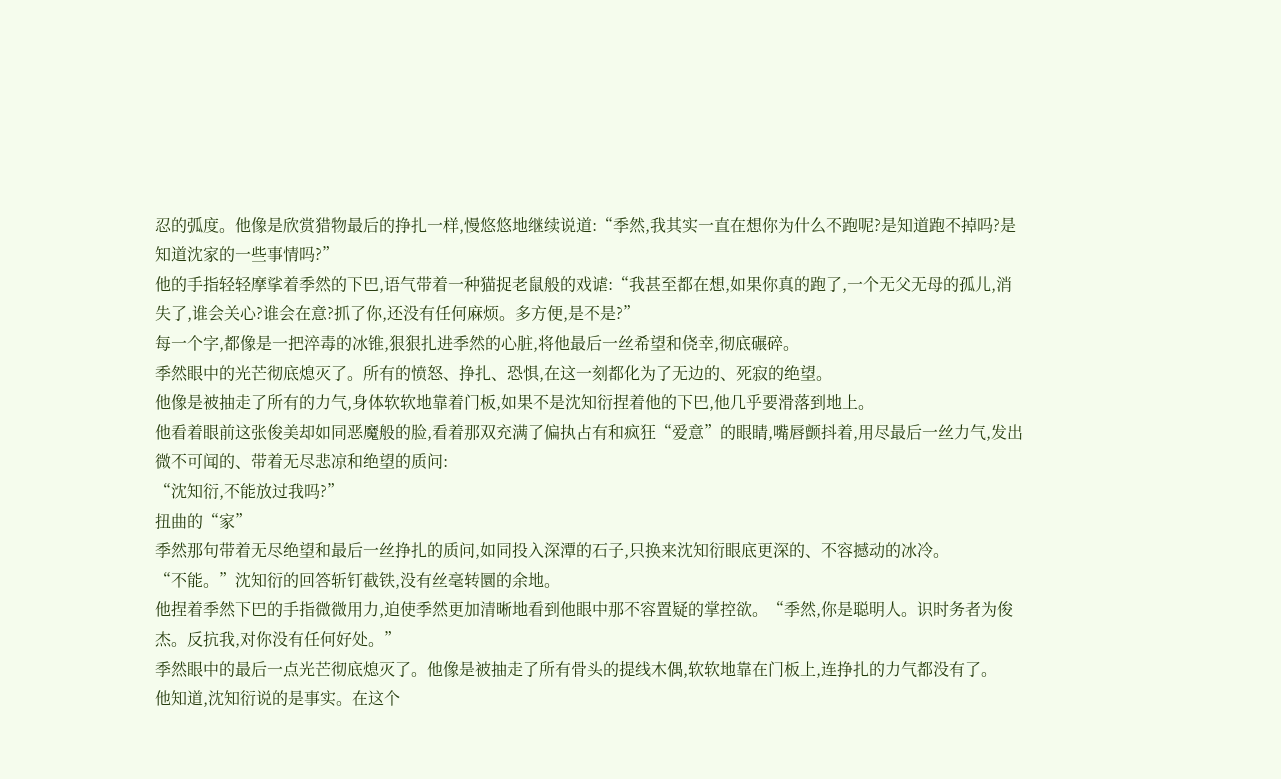忍的弧度。他像是欣赏猎物最后的挣扎一样,慢悠悠地继续说道:“季然,我其实一直在想你为什么不跑呢?是知道跑不掉吗?是知道沈家的一些事情吗?”
他的手指轻轻摩挲着季然的下巴,语气带着一种猫捉老鼠般的戏谑:“我甚至都在想,如果你真的跑了,一个无父无母的孤儿,消失了,谁会关心?谁会在意?抓了你,还没有任何麻烦。多方便,是不是?”
每一个字,都像是一把淬毒的冰锥,狠狠扎进季然的心脏,将他最后一丝希望和侥幸,彻底碾碎。
季然眼中的光芒彻底熄灭了。所有的愤怒、挣扎、恐惧,在这一刻都化为了无边的、死寂的绝望。
他像是被抽走了所有的力气,身体软软地靠着门板,如果不是沈知衍捏着他的下巴,他几乎要滑落到地上。
他看着眼前这张俊美却如同恶魔般的脸,看着那双充满了偏执占有和疯狂“爱意”的眼睛,嘴唇颤抖着,用尽最后一丝力气,发出微不可闻的、带着无尽悲凉和绝望的质问:
“沈知衍,不能放过我吗?”
扭曲的“家”
季然那句带着无尽绝望和最后一丝挣扎的质问,如同投入深潭的石子,只换来沈知衍眼底更深的、不容撼动的冰冷。
“不能。”沈知衍的回答斩钉截铁,没有丝毫转圜的余地。
他捏着季然下巴的手指微微用力,迫使季然更加清晰地看到他眼中那不容置疑的掌控欲。“季然,你是聪明人。识时务者为俊杰。反抗我,对你没有任何好处。”
季然眼中的最后一点光芒彻底熄灭了。他像是被抽走了所有骨头的提线木偶,软软地靠在门板上,连挣扎的力气都没有了。
他知道,沈知衍说的是事实。在这个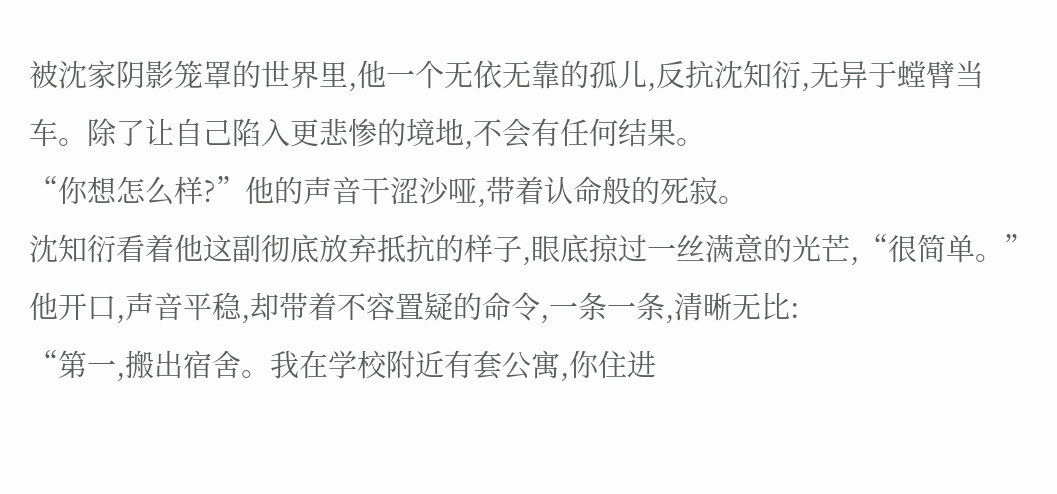被沈家阴影笼罩的世界里,他一个无依无靠的孤儿,反抗沈知衍,无异于螳臂当车。除了让自己陷入更悲惨的境地,不会有任何结果。
“你想怎么样?”他的声音干涩沙哑,带着认命般的死寂。
沈知衍看着他这副彻底放弃抵抗的样子,眼底掠过一丝满意的光芒,“很简单。”他开口,声音平稳,却带着不容置疑的命令,一条一条,清晰无比:
“第一,搬出宿舍。我在学校附近有套公寓,你住进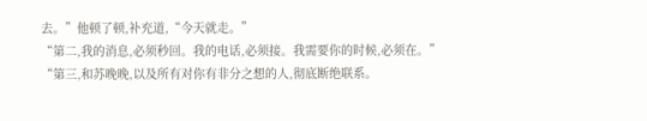去。”他顿了顿,补充道,“今天就走。”
“第二,我的消息,必须秒回。我的电话,必须接。我需要你的时候,必须在。”
“第三,和苏晚晚,以及所有对你有非分之想的人,彻底断绝联系。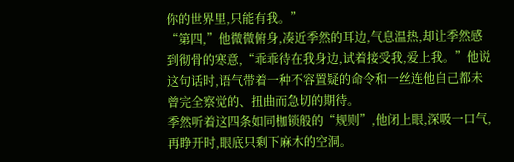你的世界里,只能有我。”
“第四,”他微微俯身,凑近季然的耳边,气息温热,却让季然感到彻骨的寒意,“乖乖待在我身边,试着接受我,爱上我。”他说这句话时,语气带着一种不容置疑的命令和一丝连他自己都未曾完全察觉的、扭曲而急切的期待。
季然听着这四条如同枷锁般的“规则”,他闭上眼,深吸一口气,再睁开时,眼底只剩下麻木的空洞。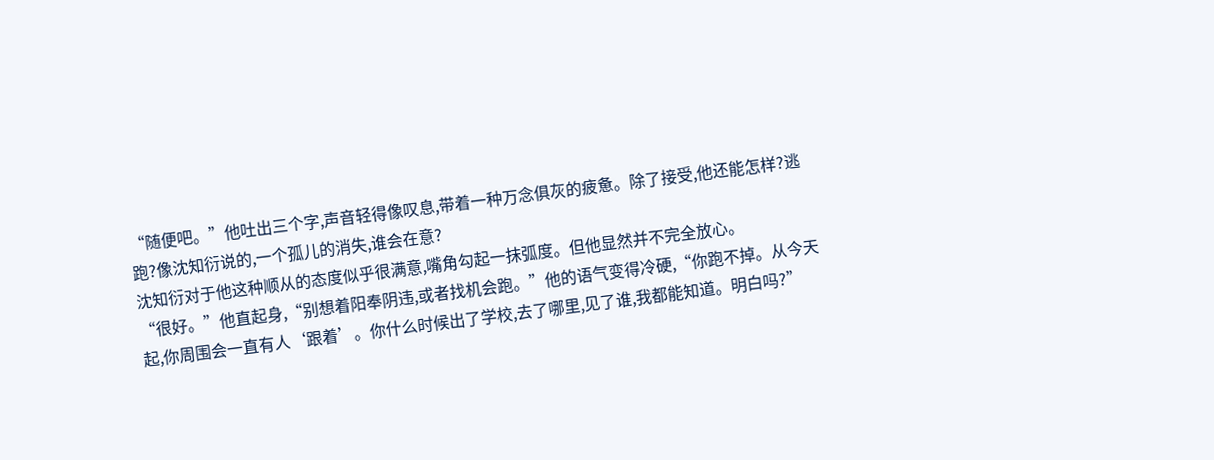“随便吧。”他吐出三个字,声音轻得像叹息,带着一种万念俱灰的疲惫。除了接受,他还能怎样?逃跑?像沈知衍说的,一个孤儿的消失,谁会在意?
沈知衍对于他这种顺从的态度似乎很满意,嘴角勾起一抹弧度。但他显然并不完全放心。
“很好。”他直起身,“别想着阳奉阴违,或者找机会跑。”他的语气变得冷硬,“你跑不掉。从今天起,你周围会一直有人‘跟着’。你什么时候出了学校,去了哪里,见了谁,我都能知道。明白吗?”